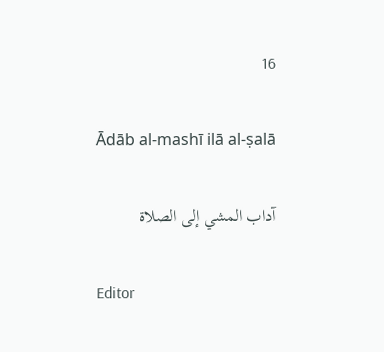16

Ādāb al-mashī ilā al-ṣalā

آداب المشي إلى الصلاة

Editor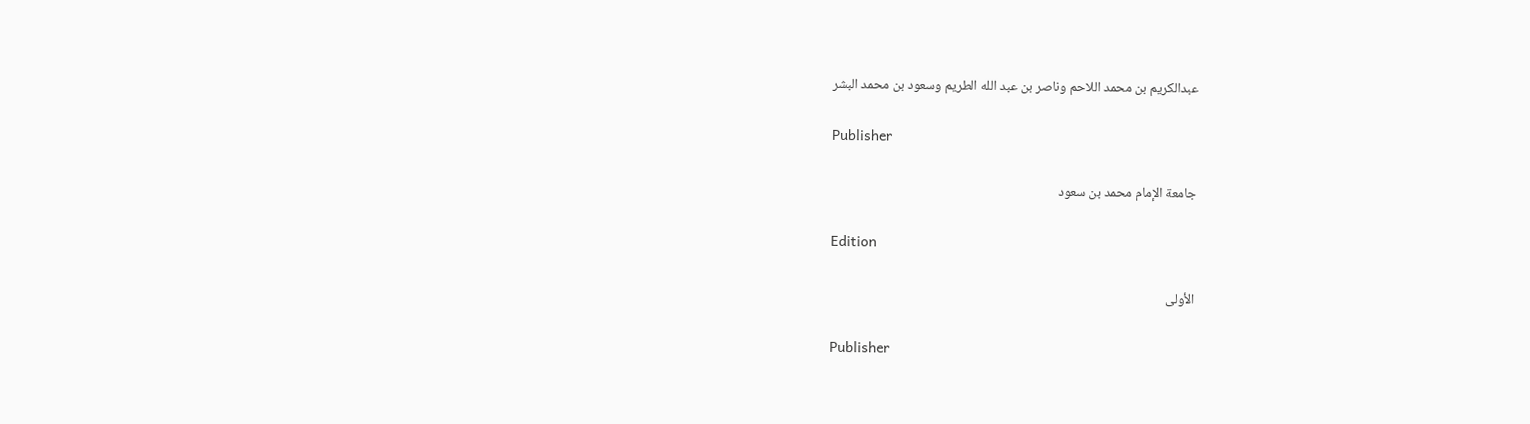عبدالكريم بن محمد اللاحم وناصر بن عبد الله الطريم وسعود بن محمد البشر

Publisher

جامعة الإمام محمد بن سعود

Edition

الأولى

Publisher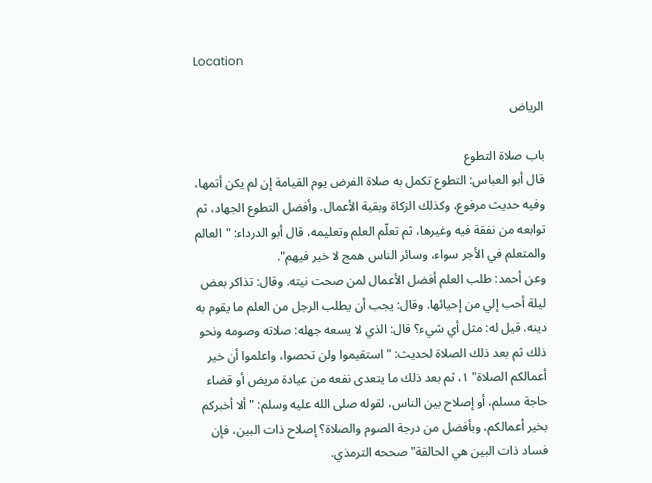Location

الرياض

باب صلاة التطوع
قال أبو العباس: التطوع تكمل به صلاة الفرض يوم القيامة إن لم يكن أتمها، وفيه حديث مرفوع، وكذلك الزكاة وبقية الأعمال. وأفضل التطوع الجهاد، ثم توابعه من نفقة فيه وغيرها، ثم تعلّم العلم وتعليمه، قال أبو الدرداء: "العالم والمتعلم في الأجر سواء، وسائر الناس همج لا خير فيهم".
وعن أحمد: طلب العلم أفضل الأعمال لمن صحت نيته. وقال: تذاكر بعض ليلة أحب إلي من إحيائها. وقال: يجب أن يطلب الرجل من العلم ما يقوم به دينه. قيل له: مثل أي شيء؟ قال: الذي لا يسعه جهله: صلاته وصومه ونحو ذلك ثم بعد ذلك الصلاة لحديث: "استقيموا ولن تحصوا، واعلموا أن خير أعمالكم الصلاة" ١، ثم بعد ذلك ما يتعدى نفعه من عيادة مريض أو قضاء حاجة مسلم، أو إصلاح بين الناس، لقوله صلى الله عليه وسلم: "ألا أخبركم بخير أعمالكم، وبأفضل من درجة الصوم والصلاة؟ إصلاح ذات البين، فإن فساد ذات البين هي الحالقة" صححه الترمذي.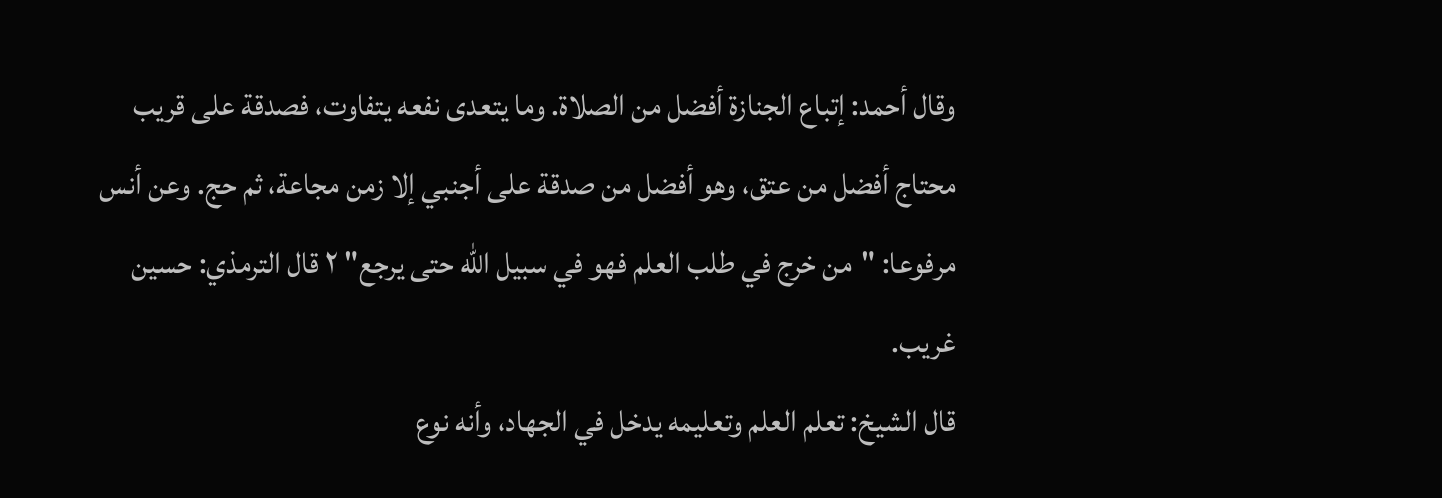وقال أحمد: إتباع الجنازة أفضل من الصلاة. وما يتعدى نفعه يتفاوت، فصدقة على قريب محتاج أفضل من عتق، وهو أفضل من صدقة على أجنبي إلا زمن مجاعة، ثم حج. وعن أنس مرفوعا: "من خرج في طلب العلم فهو في سبيل الله حتى يرجع" ٢ قال الترمذي: حسين غريب.
قال الشيخ: تعلم العلم وتعليمه يدخل في الجهاد، وأنه نوع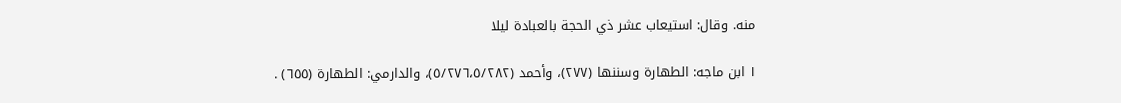منه. وقال: استيعاب عشر ذي الحجة بالعبادة ليلا

١ ابن ماجه: الطهارة وسننها (٢٧٧)، وأحمد (٥/٢٧٦،٥/٢٨٢)، والدارمي: الطهارة (٦٥٥) .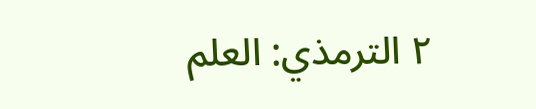٢ الترمذي: العلم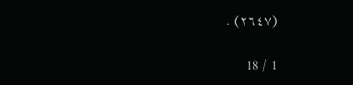(٢٦٤٧) .

1 / 18